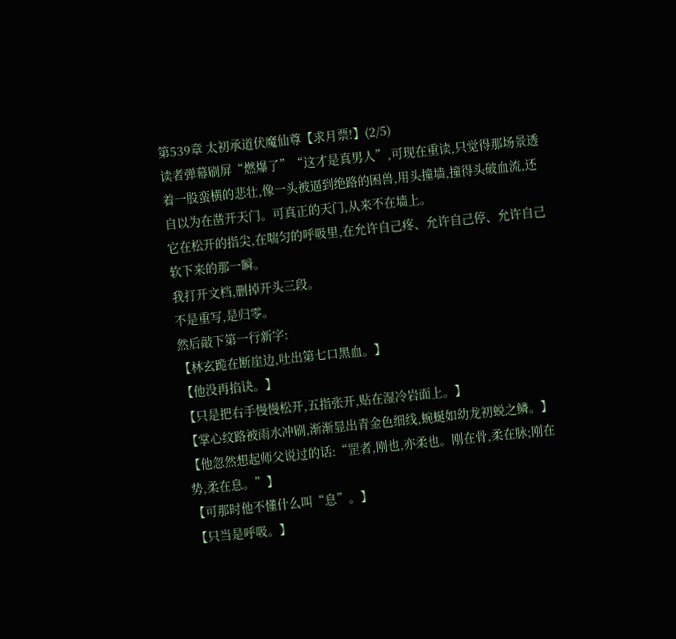第539章 太初承道伏魔仙尊【求月票!】(2/5)
读者弹幕刷屏“燃爆了”“这才是真男人”,可现在重读,只觉得那场景透着一股蛮横的悲壮,像一头被逼到绝路的困兽,用头撞墙,撞得头破血流,还自以为在凿开天门。可真正的天门,从来不在墙上。
它在松开的指尖,在喘匀的呼吸里,在允许自己疼、允许自己停、允许自己软下来的那一瞬。
我打开文档,删掉开头三段。
不是重写,是归零。
然后敲下第一行新字:
【林玄跪在断崖边,吐出第七口黑血。】
【他没再掐诀。】
【只是把右手慢慢松开,五指张开,贴在湿冷岩面上。】
【掌心纹路被雨水冲刷,渐渐显出青金色细线,蜿蜒如幼龙初蜕之鳞。】
【他忽然想起师父说过的话:“罡者,刚也,亦柔也。刚在骨,柔在脉;刚在势,柔在息。”】
【可那时他不懂什么叫“息”。】
【只当是呼吸。】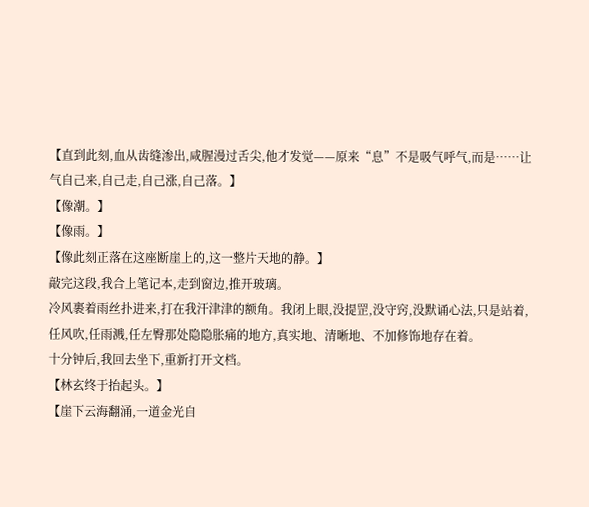【直到此刻,血从齿缝渗出,咸腥漫过舌尖,他才发觉——原来“息”不是吸气呼气,而是……让气自己来,自己走,自己涨,自己落。】
【像潮。】
【像雨。】
【像此刻正落在这座断崖上的,这一整片天地的静。】
敲完这段,我合上笔记本,走到窗边,推开玻璃。
冷风裹着雨丝扑进来,打在我汗津津的额角。我闭上眼,没提罡,没守窍,没默诵心法,只是站着,任风吹,任雨溅,任左臀那处隐隐胀痛的地方,真实地、清晰地、不加修饰地存在着。
十分钟后,我回去坐下,重新打开文档。
【林玄终于抬起头。】
【崖下云海翻涌,一道金光自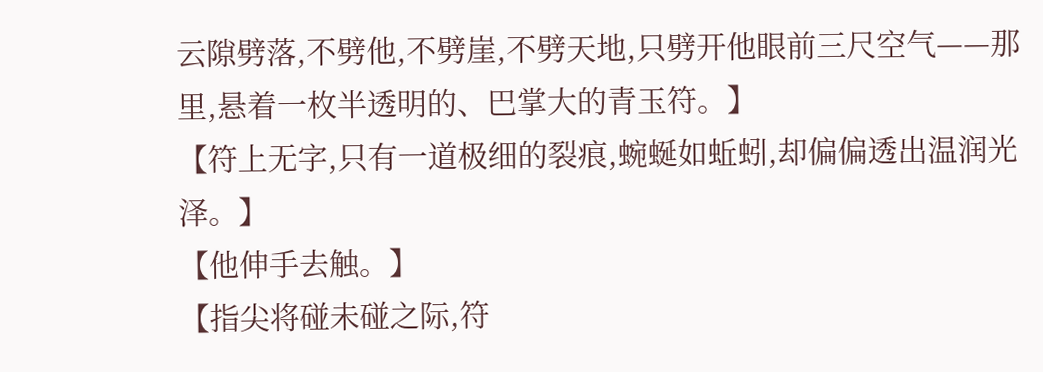云隙劈落,不劈他,不劈崖,不劈天地,只劈开他眼前三尺空气——那里,悬着一枚半透明的、巴掌大的青玉符。】
【符上无字,只有一道极细的裂痕,蜿蜒如蚯蚓,却偏偏透出温润光泽。】
【他伸手去触。】
【指尖将碰未碰之际,符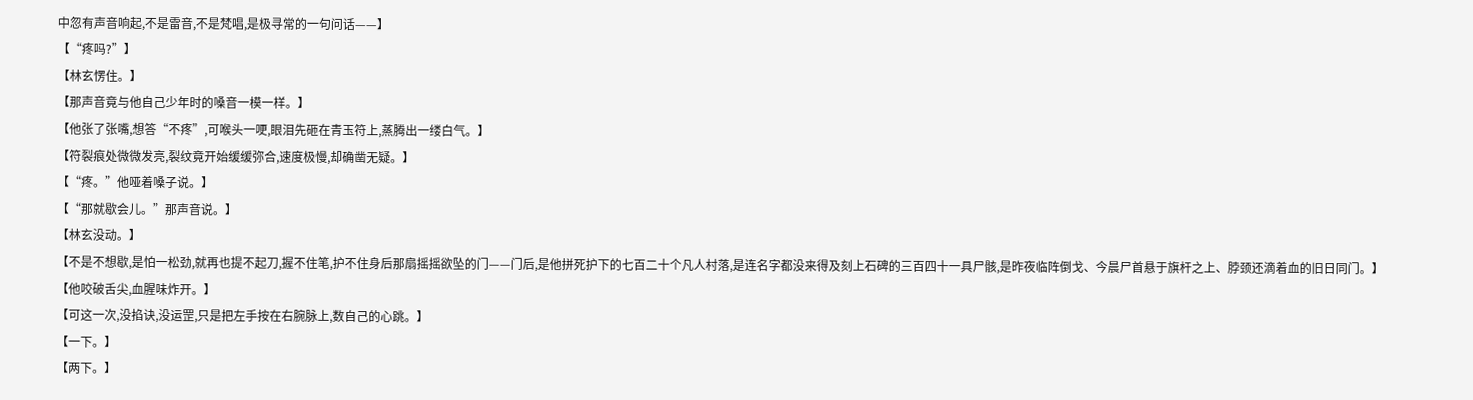中忽有声音响起,不是雷音,不是梵唱,是极寻常的一句问话——】
【“疼吗?”】
【林玄愣住。】
【那声音竟与他自己少年时的嗓音一模一样。】
【他张了张嘴,想答“不疼”,可喉头一哽,眼泪先砸在青玉符上,蒸腾出一缕白气。】
【符裂痕处微微发亮,裂纹竟开始缓缓弥合,速度极慢,却确凿无疑。】
【“疼。”他哑着嗓子说。】
【“那就歇会儿。”那声音说。】
【林玄没动。】
【不是不想歇,是怕一松劲,就再也提不起刀,握不住笔,护不住身后那扇摇摇欲坠的门——门后,是他拼死护下的七百二十个凡人村落,是连名字都没来得及刻上石碑的三百四十一具尸骸,是昨夜临阵倒戈、今晨尸首悬于旗杆之上、脖颈还滴着血的旧日同门。】
【他咬破舌尖,血腥味炸开。】
【可这一次,没掐诀,没运罡,只是把左手按在右腕脉上,数自己的心跳。】
【一下。】
【两下。】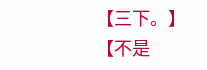【三下。】
【不是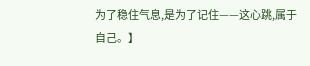为了稳住气息,是为了记住——这心跳,属于自己。】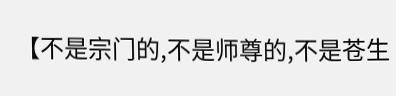【不是宗门的,不是师尊的,不是苍生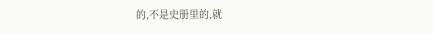的,不是史册里的,就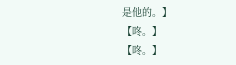是他的。】
【咚。】
【咚。】